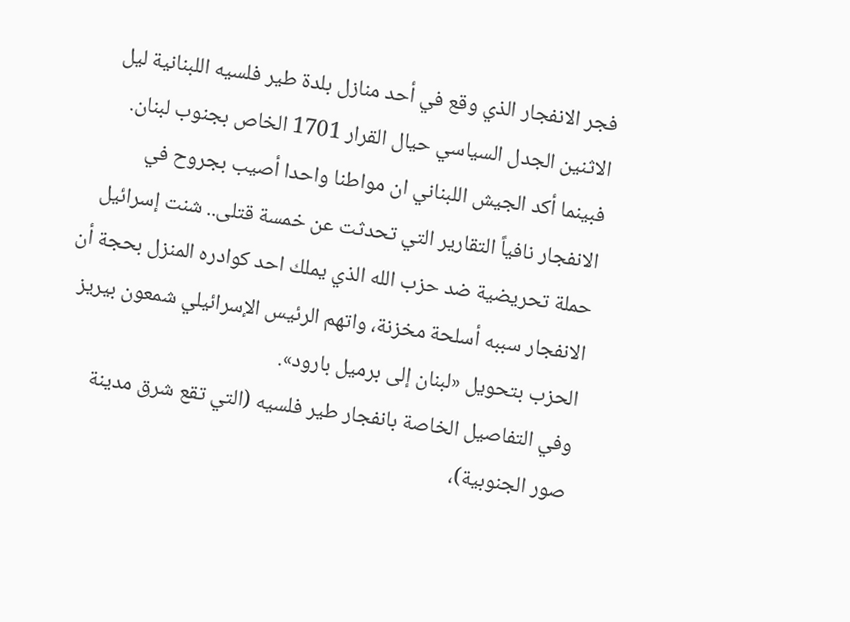فجر الانفجار الذي وقع في أحد منازل بلدة طير فلسيه اللبنانية ليل الاثنين الجدل السياسي حيال القرار 1701 الخاص بجنوب لبنان. فبينما أكد الجيش اللبناني ان مواطنا واحدا أصيب بجروح في الانفجار نافياً التقارير التي تحدثت عن خمسة قتلى.. شنت إسرائيل حملة تحريضية ضد حزب الله الذي يملك احد كوادره المنزل بحجة أن الانفجار سببه أسلحة مخزنة، واتهم الرئيس الإسرائيلي شمعون بيريز الحزب بتحويل «لبنان إلى برميل بارود».
وفي التفاصيل الخاصة بانفجار طير فلسيه (التي تقع شرق مدينة صور الجنوبية)،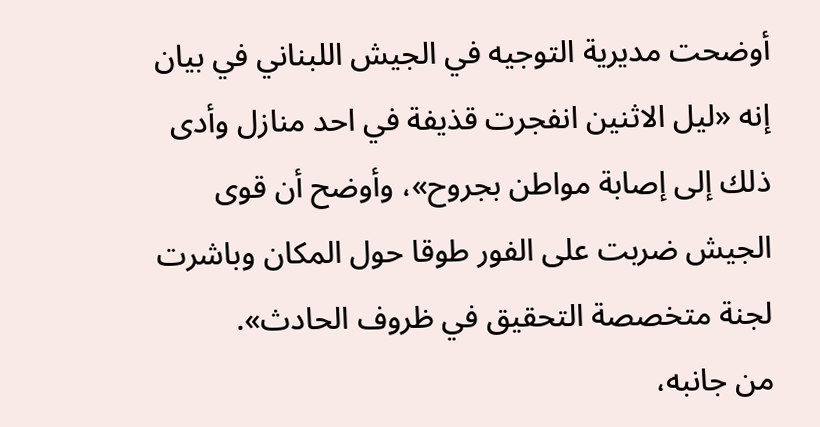أوضحت مديرية التوجيه في الجيش اللبناني في بيان إنه «ليل الاثنين انفجرت قذيفة في احد منازل وأدى ذلك إلى إصابة مواطن بجروح»، وأوضح أن قوى الجيش ضربت على الفور طوقا حول المكان وباشرت لجنة متخصصة التحقيق في ظروف الحادث».
من جانبه،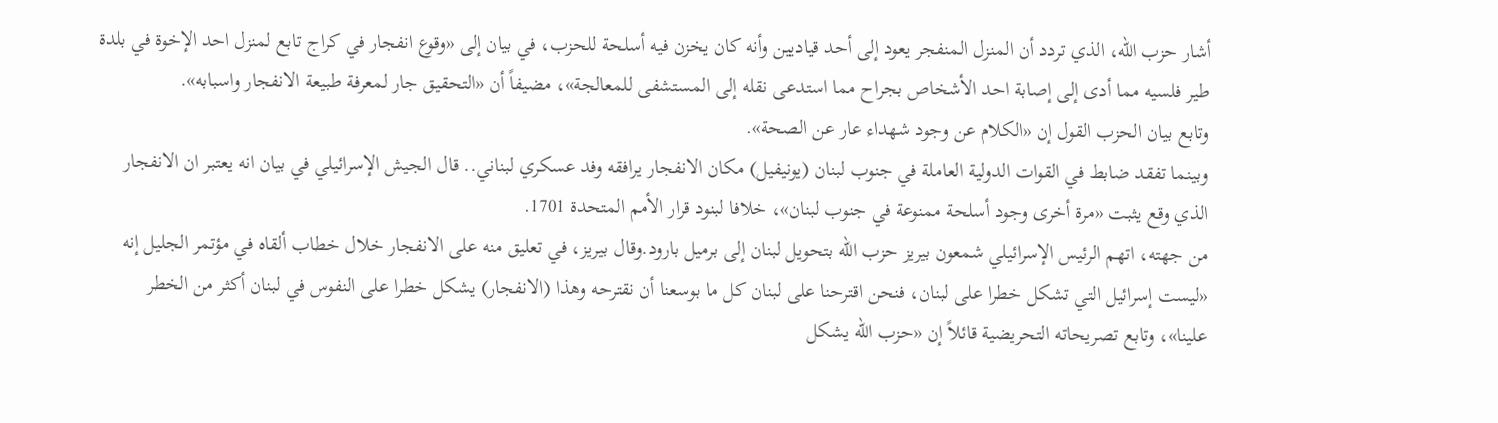أشار حزب الله، الذي تردد أن المنزل المنفجر يعود إلى أحد قياديين وأنه كان يخزن فيه أسلحة للحزب، في بيان إلى «وقوع انفجار في كراج تابع لمنزل احد الإخوة في بلدة طير فلسيه مما أدى إلى إصابة احد الأشخاص بجراح مما استدعى نقله إلى المستشفى للمعالجة»، مضيفاً أن «التحقيق جار لمعرفة طبيعة الانفجار واسبابه».
وتابع بيان الحزب القول إن «الكلام عن وجود شهداء عار عن الصحة».
وبينما تفقد ضابط في القوات الدولية العاملة في جنوب لبنان (يونيفيل) مكان الانفجار يرافقه وفد عسكري لبناني.. قال الجيش الإسرائيلي في بيان انه يعتبر ان الانفجار الذي وقع يثبت «مرة أخرى وجود أسلحة ممنوعة في جنوب لبنان»، خلافا لبنود قرار الأمم المتحدة 1701.
من جهته، اتهم الرئيس الإسرائيلي شمعون بيريز حزب الله بتحويل لبنان إلى برميل بارود.وقال بيريز، في تعليق منه على الانفجار خلال خطاب ألقاه في مؤتمر الجليل إنه «ليست إسرائيل التي تشكل خطرا على لبنان، فنحن اقترحنا على لبنان كل ما بوسعنا أن نقترحه وهذا (الانفجار) يشكل خطرا على النفوس في لبنان أكثر من الخطر علينا»، وتابع تصريحاته التحريضية قائلاً إن «حزب الله يشكل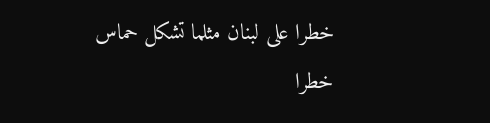خطرا على لبنان مثلما تشكل حماس خطرا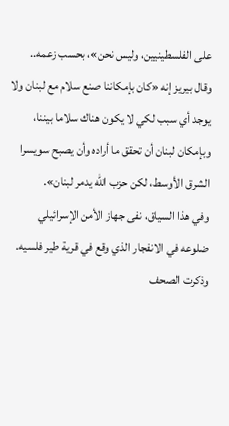على الفلسطينيين، وليس نحن»، بحسب زعمه..
وقال بيريز إنه «كان بإمكاننا صنع سلام مع لبنان ولا يوجد أي سبب لكي لا يكون هناك سلاما بيننا، وبإمكان لبنان أن تحقق ما أراده وأن يصبح سويسرا الشرق الأوسط، لكن حزب الله يدمر لبنان».
وفي هذا السياق، نفى جهاز الأمن الإسرائيلي ضلوعه في الانفجار الذي وقع في قرية طير فلسيه. وذكرت الصحف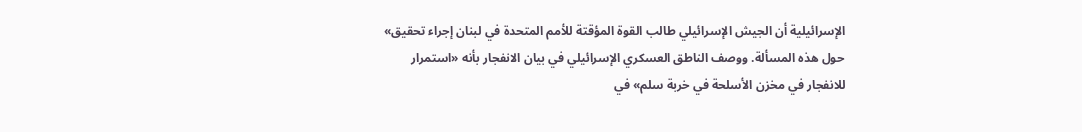الإسرائيلية أن الجيش الإسرائيلي طالب القوة المؤقتة للأمم المتحدة في لبنان إجراء تحقيق» حول هذه المسألة. ووصف الناطق العسكري الإسرائيلي في بيان الانفجار بأنه «استمرار للانفجار في مخزن الأسلحة في خربة سلم» في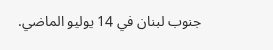جنوب لبنان في 14 يوليو الماضي.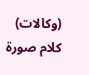(وكالات)
كلام صورة